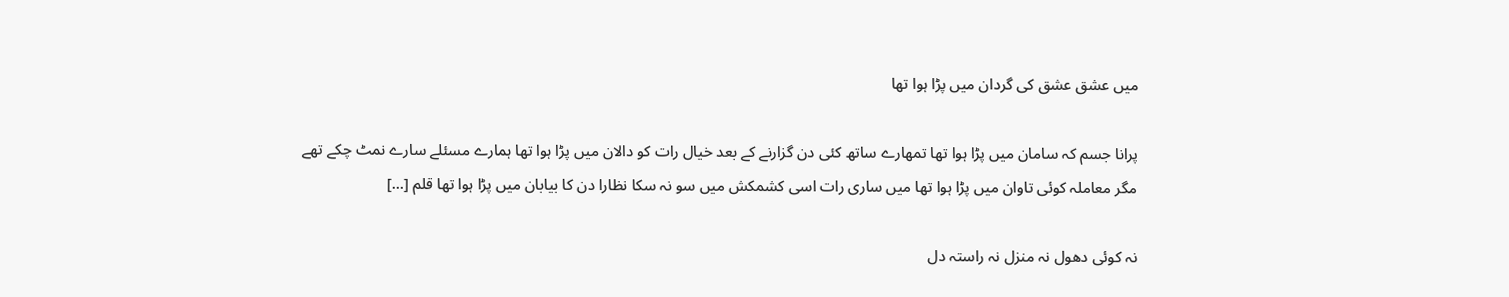میں عشق عشق کی گردان میں پڑا ہوا تھا

پرانا جسم کہ سامان میں پڑا ہوا تھا تمھارے ساتھ کئی دن گزارنے کے بعد خیال رات کو دالان میں پڑا ہوا تھا ہمارے مسئلے سارے نمٹ چکے تھے مگر معاملہ کوئی تاوان میں پڑا ہوا تھا میں ساری رات اسی کشمکش میں سو نہ سکا نظارا دن کا بیابان میں پڑا ہوا تھا قلم […]

نہ کوئی دھول نہ منزل نہ راستہ دل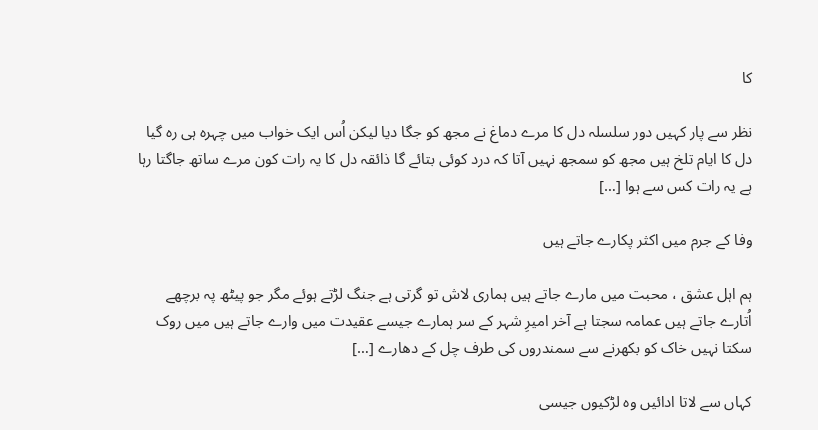کا

نظر سے پار کہیں دور سلسلہ دل کا مرے دماغ نے مجھ کو جگا دیا لیکن اُس ایک خواب میں چہرہ ہی رہ گیا دل کا ایام تلخ ہیں مجھ کو سمجھ نہیں آتا کہ درد کوئی بتائے گا ذائقہ دل کا یہ رات کون مرے ساتھ جاگتا رہا ہے یہ رات کس سے ہوا […]

وفا کے جرم میں اکثر پکارے جاتے ہیں

ہم اہل عشق ، محبت میں مارے جاتے ہیں ہماری لاش تو گرتی ہے جنگ لڑتے ہوئے مگر جو پیٹھ پہ برچھے اُتارے جاتے ہیں عمامہ سجتا ہے آخر امیرِ شہر کے سر ہمارے جیسے عقیدت میں وارے جاتے ہیں میں روک سکتا نہیں خاک کو بکھرنے سے سمندروں کی طرف چل کے دھارے […]

کہاں سے لاتا ادائیں وہ لڑکیوں جیسی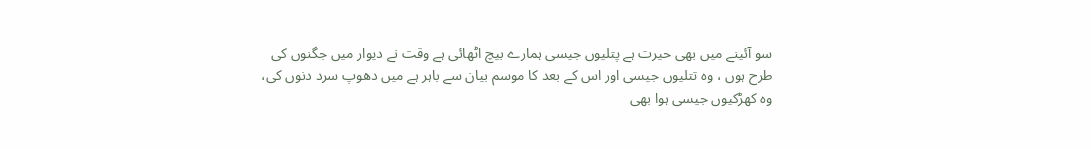سو آئینے میں بھی حیرت ہے پتلیوں جیسی ہمارے بیچ اٹھائی ہے وقت نے دیوار میں جگنوں کی طرح ہوں ، وہ تتلیوں جیسی اور اس کے بعد کا موسم بیان سے باہر ہے میں دھوپ سرد دنوں کی، وہ کھڑکیوں جیسی ہوا بھی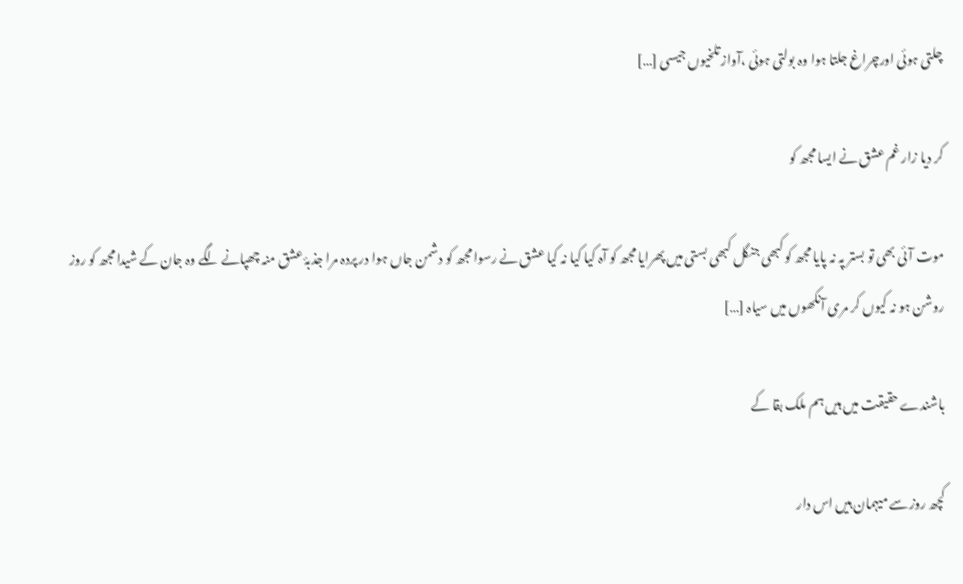چلتی ہوئی اورچراغ جلتا ہوا وہ بولتی ہوئی ،آواز تلخیوں جیسی […]

کر دیا زار غم عشق نے ایسا مجھ کو

موت آئی بھی تو بستر پہ نہ پایا مجھ کو کبھی جنگل کبھی بستی میں پھرایا مجھ کو آہ کیا کیا نہ کیا عشق نے رسوا مجھ کو دشمن جاں ہوا در پردہ مرا جذبۂ عشق منہ چھپانے لگے وہ جان کے شیدا مجھ کو روز روشن ہو نہ کیوں کر مری آنکھوں میں سیاہ […]

باشندے حقیقت میں ہیں ہم ملک بقا کے

کچھ روز سے میہمان ہیں اس دار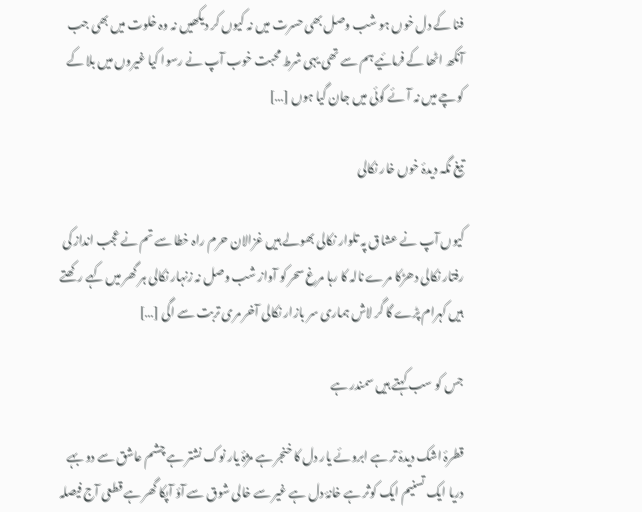فنا کے دل خوں ہو شب وصل بھی حسرت میں نہ کیوں کر دیکھیں نہ وہ خلوت میں بھی جب آنکھ اٹھا کے فرمائیے ہم سے تھی یہی شرط محبت خوب آپ نے رسوا کیا غیروں میں بلا کے کوچے میں نہ آئے کوئی میں جان گیا ہوں […]

تیغ نگہ دیدۂ خوں خار نکالی

کیوں آپ نے عشاق پہ تلوار نکالی بھولے ہیں غزالان حرم راہ خطا سے تم نے عجب انداز کی رفتار نکالی دھڑکا مرے نالہ کا رہا مرغ سحر کو آواز شب وصل نہ زنہار نکالی ہر گھر میں کہے رکھتے ہیں کہرام پڑے گا گر لاش ہماری سر بازار نکالی آخر مری تربت سے اگی […]

جس کو سب کہتے ہیں سمندر ہے

قطرۂ اشک دیدۂ تر ہے ابروئے یار دل کا خنجر ہے مژۂ یار نوک نشتر ہے چشم عاشق سے دو بہے دریا ایک تسنیم ایک کوثر ہے خانۂ دل ہے غیر سے خالی شوق سے آؤ آپکا گھر ہے قطعی آج فیصلہ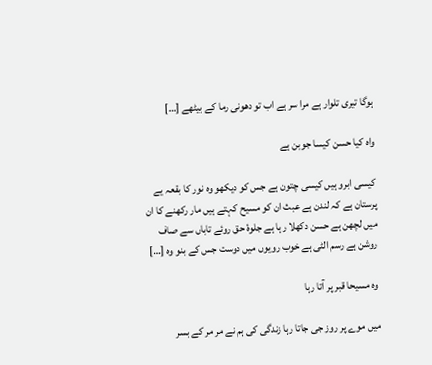ہوگا تیری تلوار ہے مرا سر ہے اب تو دھونی رما کے بیٹھے […]

واہ کیا حسن کیسا جوبن ہے

کیسی ابرو ہیں کیسی چتون ہے جس کو دیکھو وہ نور کا بقعہ یے پرستان ہے کہ لندن ہے عبث ان کو مسیح کہتے ہیں مار رکھنے کا ان میں لچھن ہے حسن دکھلا رہا ہے جلوۂ حق روئے تاباں سے صاف روشن ہے رسم الٹی ہے خوب رویوں میں دوست جس کے بنو وہ […]

وہ مسیحا قبر پر آتا رہا

میں موے پر روز جی جاتا رہا زندگی کی ہم نے مر مر کے بسر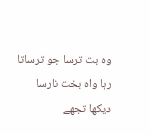وہ بت ترسا جو ترساتا رہا واہ بخت نارسا دیکھا تجھے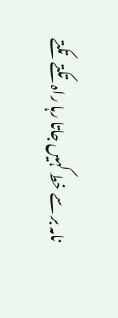نامہ بر سے خط کہیں جاتا رہا راہ تکتے تکتے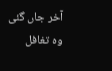آخر جاں گئی وہ تغافل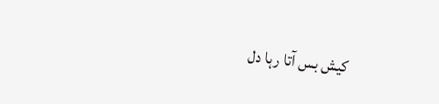کیش بس آتا رہا دل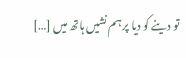تو دینے کو دیا پر ہم نشیں ہاتھ میں […]